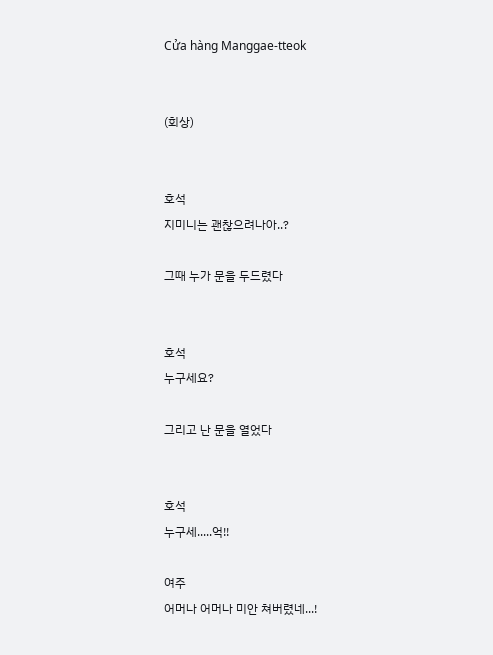Cửa hàng Manggae-tteok


(회상)


호석
지미니는 괜찮으려나아..?

그때 누가 문을 두드렸다


호석
누구세요?

그리고 난 문을 열었다


호석
누구세.....억!!

여주
어머나 어머나 미안 쳐버렸네...!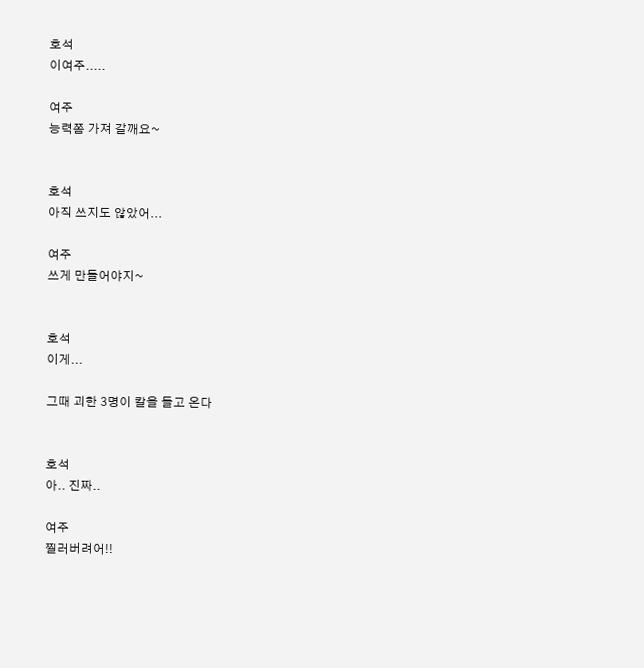호석
이여주.....

여주
능력쫌 가져 갈깨요~


호석
아직 쓰지도 않았어...

여주
쓰게 만들어야지~


호석
이게...

그때 괴한 3명이 칼을 들고 온다


호석
아.. 진짜..

여주
찔러버려어!!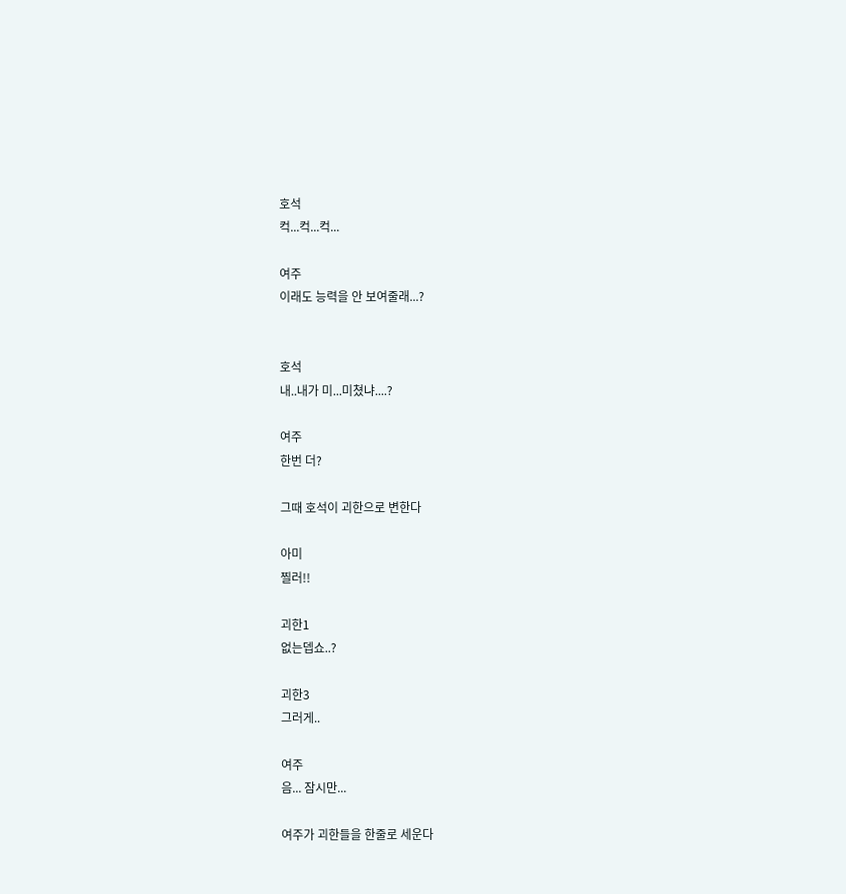호석
컥...컥...컥...

여주
이래도 능력을 안 보여줄래...?


호석
내..내가 미...미쳤냐....?

여주
한번 더?

그때 호석이 괴한으로 변한다

아미
찔러!!

괴한1
없는뎁쇼..?

괴한3
그러게..

여주
음... 잠시만...

여주가 괴한들을 한줄로 세운다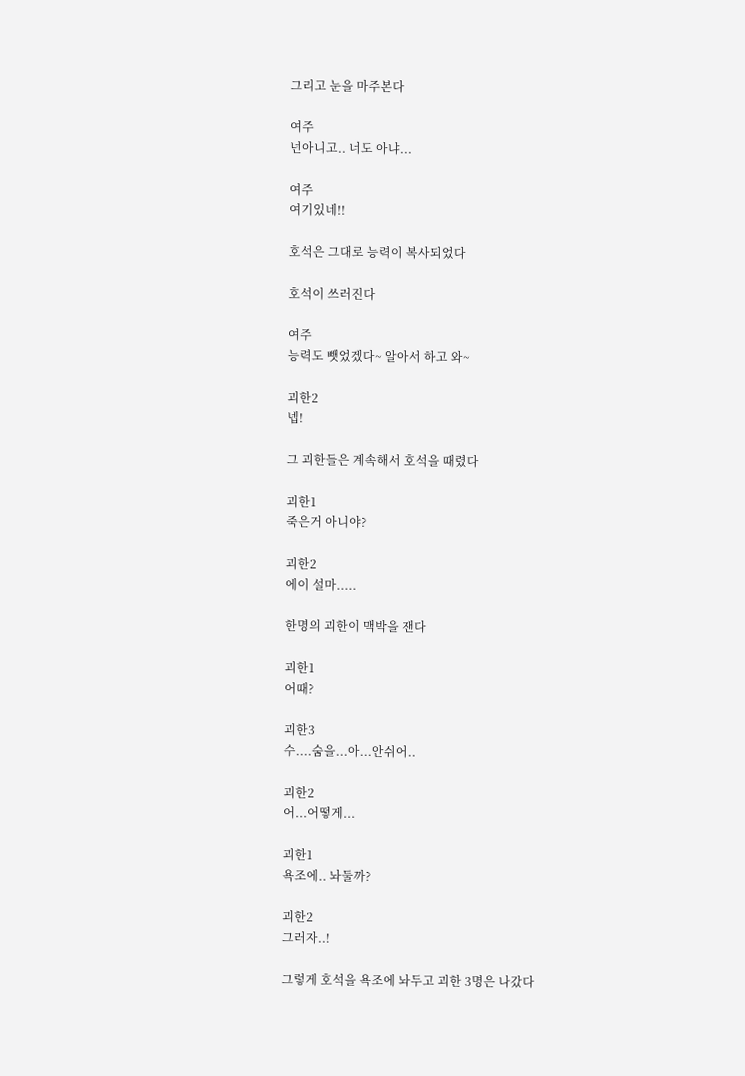그리고 눈을 마주본다

여주
넌아니고.. 너도 아냐...

여주
여기있네!!

호석은 그대로 능력이 복사되었다

호석이 쓰러진다

여주
능력도 뺏었겠다~ 알아서 하고 와~

괴한2
넵!

그 괴한들은 계속해서 호석을 때렸다

괴한1
죽은거 아니야?

괴한2
에이 설마.....

한명의 괴한이 맥박을 잰다

괴한1
어때?

괴한3
수....숨을...아...안쉬어..

괴한2
어...어떻게...

괴한1
욕조에.. 놔둘까?

괴한2
그러자..!

그렇게 호석을 욕조에 놔두고 괴한 3명은 나갔다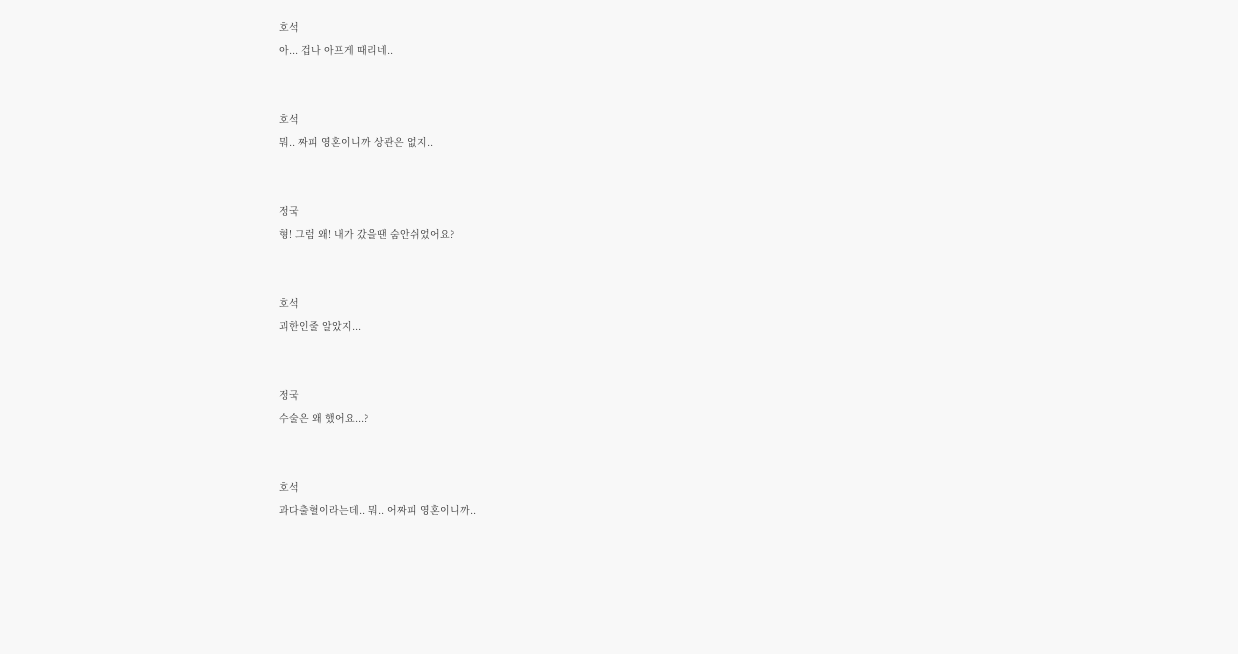호석
아... 겁나 아프게 때리네..


호석
뭐.. 짜피 영혼이니까 상관은 없지..


정국
형! 그럼 왜! 내가 갔을땐 숨안쉬었어요?


호석
괴한인줄 알았지...


정국
수술은 왜 했어요...?


호석
과다출혈이라는데.. 뭐.. 어짜피 영혼이니까..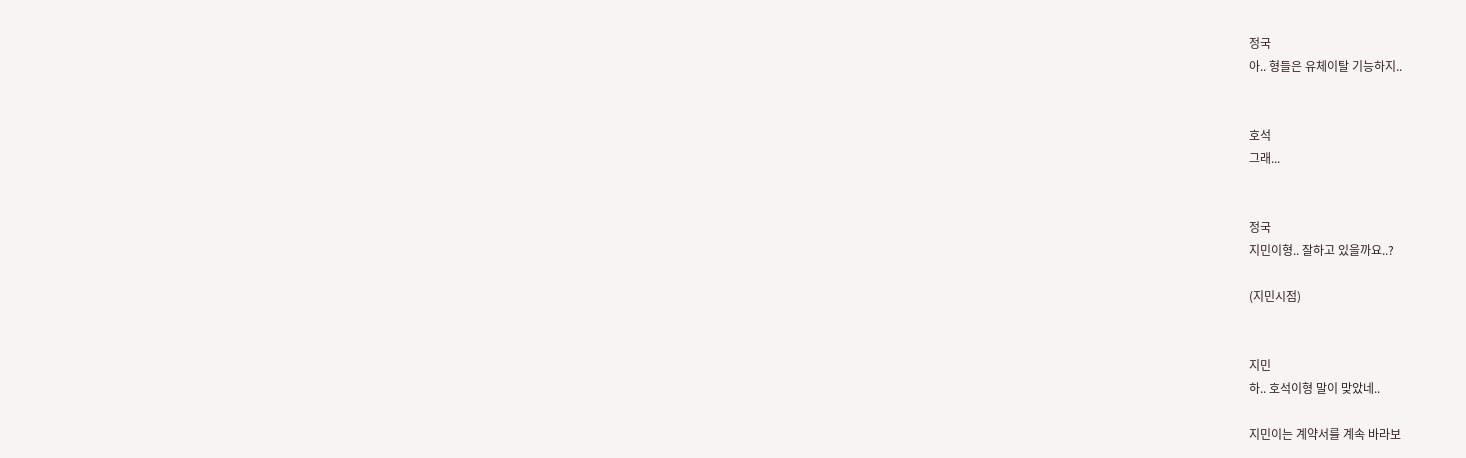정국
아.. 형들은 유체이탈 기능하지..


호석
그래...


정국
지민이형.. 잘하고 있을까요..?

(지민시점)


지민
하.. 호석이형 말이 맞았네..

지민이는 계약서를 계속 바라보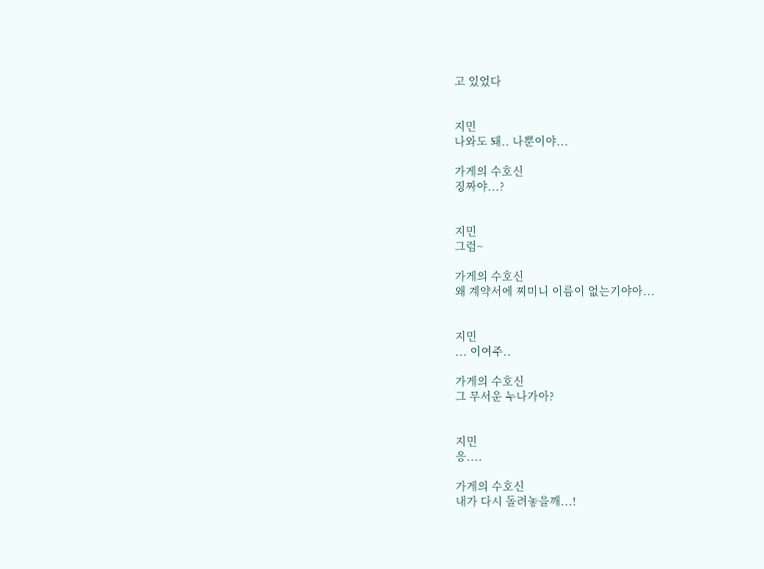고 있었다


지민
나와도 돼.. 나뿐이야...

가게의 수호신
징짜야...?


지민
그럼~

가게의 수호신
왜 계약서에 찌미니 이름이 없는기야아...


지민
... 이여주..

가게의 수호신
그 무서운 누나가아?


지민
응....

가게의 수호신
내가 다시 돌려놓을깨...!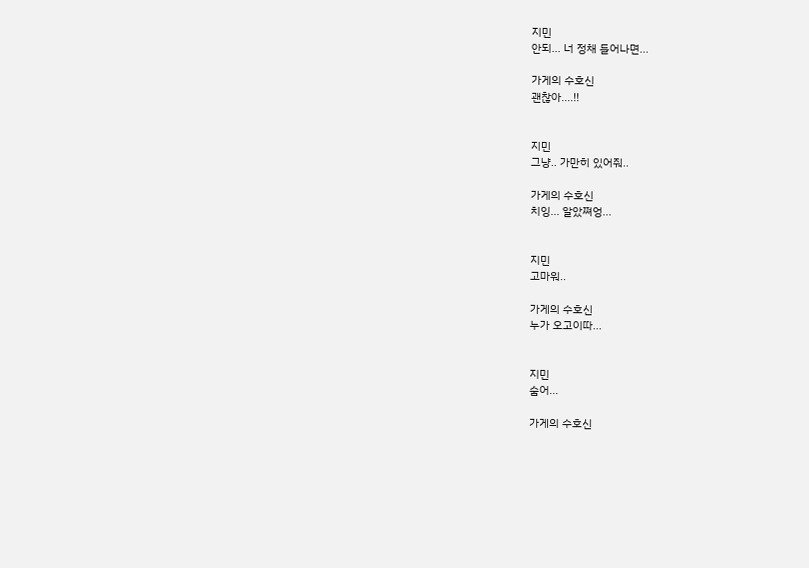지민
안되... 너 정채 들어나면...

가게의 수호신
괜찮아....!!


지민
그냥.. 가만히 있어줘..

가게의 수호신
치잉... 알았쪄엉...


지민
고마워..

가게의 수호신
누가 오고이따...


지민
숨어...

가게의 수호신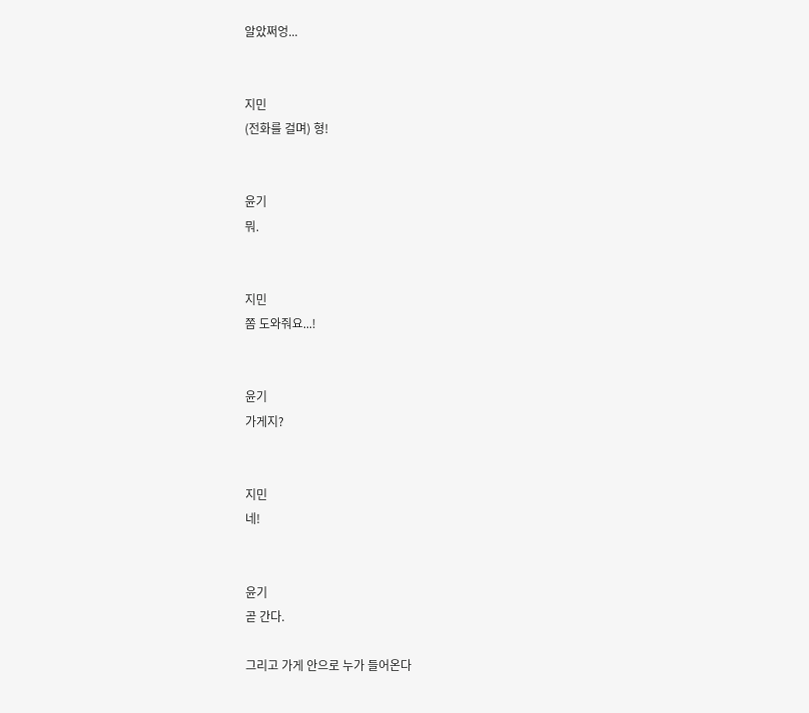알았쩌엉...


지민
(전화를 걸며) 형!


윤기
뭐.


지민
쫌 도와줘요...!


윤기
가게지?


지민
네!


윤기
곧 간다.

그리고 가게 안으로 누가 들어온다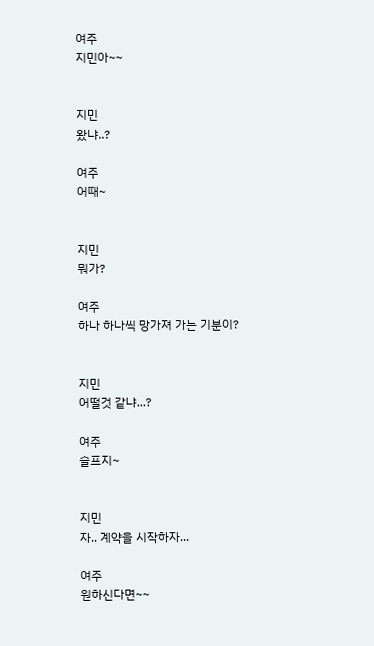여주
지민아~~


지민
왔냐..?

여주
어때~


지민
뭐가?

여주
하나 하나씩 망가져 가는 기분이?


지민
어떨것 같냐...?

여주
슬프지~


지민
자.. 계약을 시작하자...

여주
원하신다면~~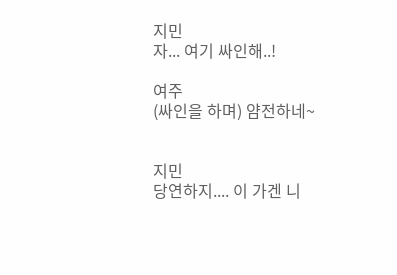지민
자... 여기 싸인해..!

여주
(싸인을 하며) 얌전하네~


지민
당연하지.... 이 가겐 니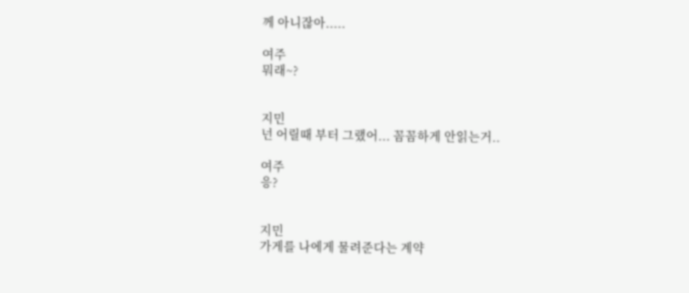께 아니잖아.....

여주
뭐래~?


지민
넌 어릴때 부터 그랬어... 꼼꼼하게 안읽는거..

여주
응?


지민
가게를 나에게 물려준다는 계약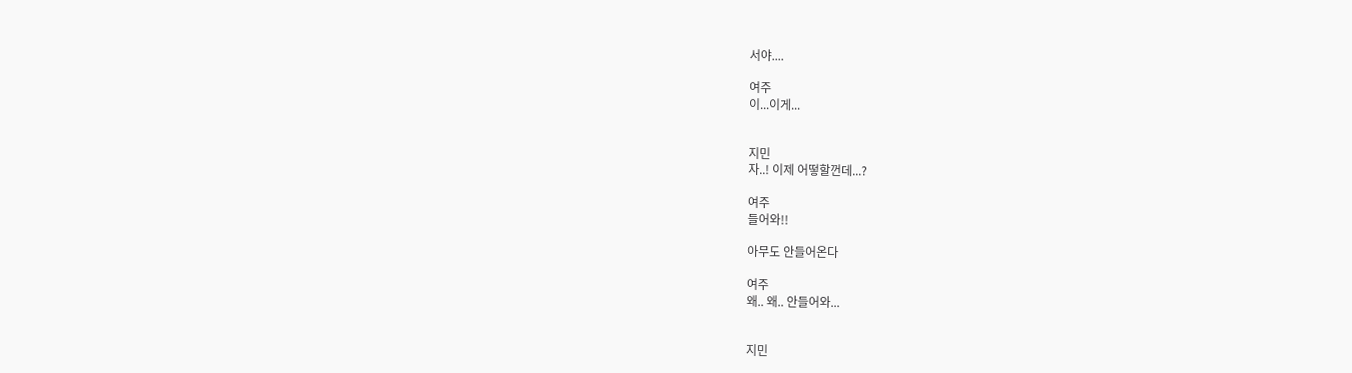서야....

여주
이...이게...


지민
자..! 이제 어떻할껀데...?

여주
들어와!!

아무도 안들어온다

여주
왜.. 왜.. 안들어와...


지민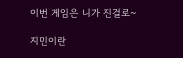이번 게임은 니가 진걸로~

지민이란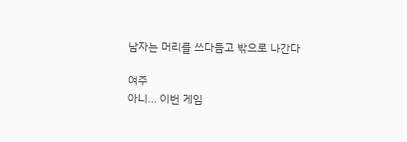남자는 머리를 쓰다듬고 밖으로 나간다

여주
아니... 이번 게임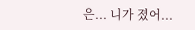은... 니가 졌어...